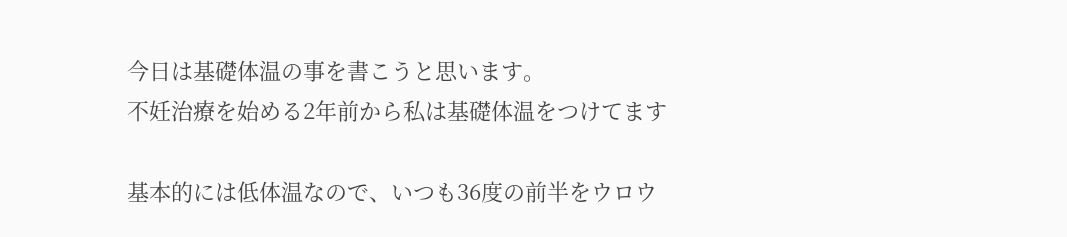今日は基礎体温の事を書こうと思います。
不妊治療を始める2年前から私は基礎体温をつけてます

基本的には低体温なので、いつも36度の前半をウロウ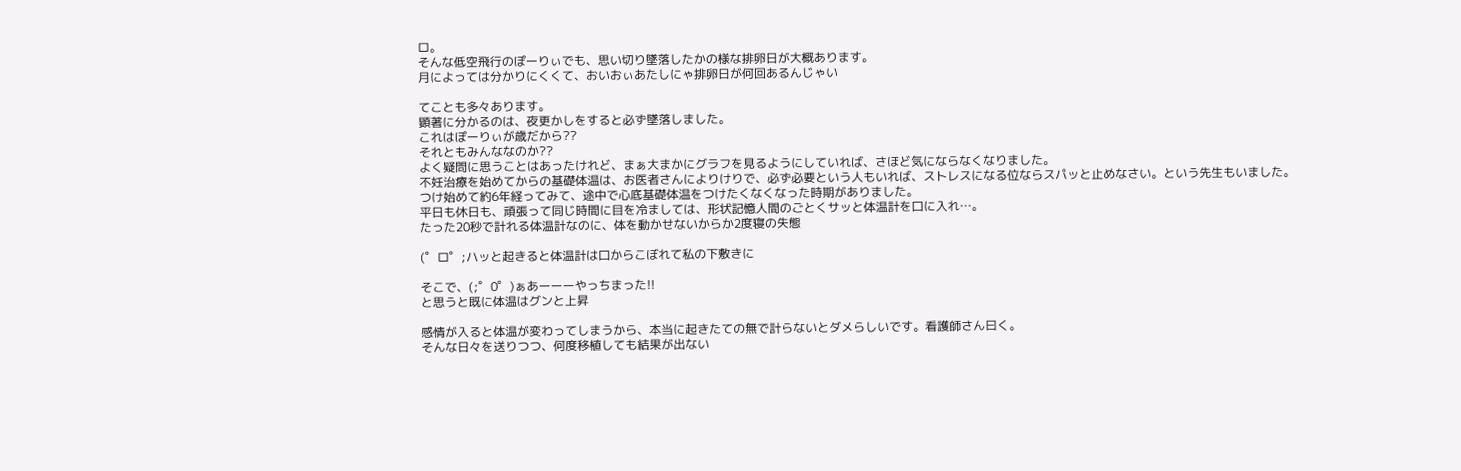ロ。
そんな低空飛行のぽーりぃでも、思い切り墜落したかの様な排卵日が大概あります。
月によっては分かりにくくて、おいおぃあたしにゃ排卵日が何回あるんじゃい

てことも多々あります。
顕著に分かるのは、夜更かしをすると必ず墜落しました。
これはぽーりぃが歳だから??
それともみんななのか??
よく疑問に思うことはあったけれど、まぁ大まかにグラフを見るようにしていれば、さほど気にならなくなりました。
不妊治療を始めてからの基礎体温は、お医者さんによりけりで、必ず必要という人もいれば、ストレスになる位ならスパッと止めなさい。という先生もいました。
つけ始めて約6年経ってみて、途中で心底基礎体温をつけたくなくなった時期がありました。
平日も休日も、頑張って同じ時間に目を冷ましては、形状記憶人間のごとくサッと体温計を口に入れ…。
たった20秒で計れる体温計なのに、体を動かせないからか2度寝の失態

(゜ロ゜;ハッと起きると体温計は口からこぼれて私の下敷きに

そこで、(;゜0゜)ぁあーーーやっちまった!!
と思うと既に体温はグンと上昇

感情が入ると体温が変わってしまうから、本当に起きたての無で計らないとダメらしいです。看護師さん曰く。
そんな日々を送りつつ、何度移植しても結果が出ない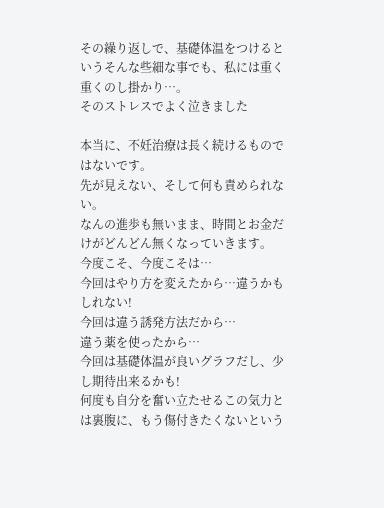その繰り返しで、基礎体温をつけるというそんな些細な事でも、私には重く重くのし掛かり…。
そのストレスでよく泣きました

本当に、不妊治療は長く続けるものではないです。
先が見えない、そして何も責められない。
なんの進歩も無いまま、時間とお金だけがどんどん無くなっていきます。
今度こそ、今度こそは…
今回はやり方を変えたから…違うかもしれない!
今回は違う誘発方法だから…
違う薬を使ったから…
今回は基礎体温が良いグラフだし、少し期待出来るかも!
何度も自分を奮い立たせるこの気力とは裏腹に、もう傷付きたくないという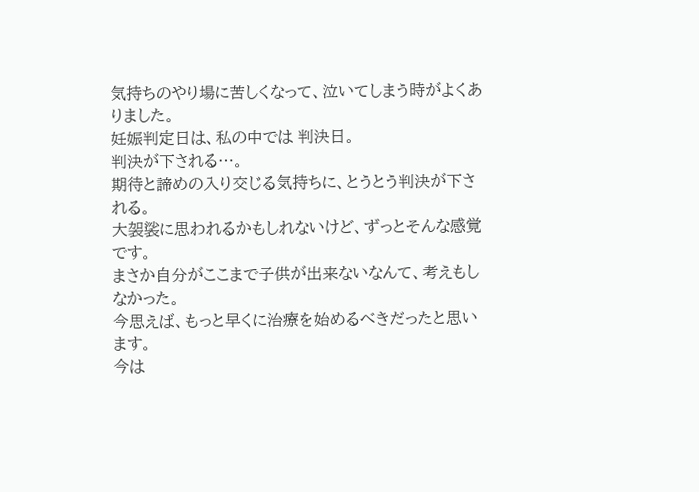気持ちのやり場に苦しくなって、泣いてしまう時がよくありました。
妊娠判定日は、私の中では 判決日。
判決が下される…。
期待と諦めの入り交じる気持ちに、とうとう判決が下される。
大袈裟に思われるかもしれないけど、ずっとそんな感覚です。
まさか自分がここまで子供が出来ないなんて、考えもしなかった。
今思えば、もっと早くに治療を始めるべきだったと思います。
今は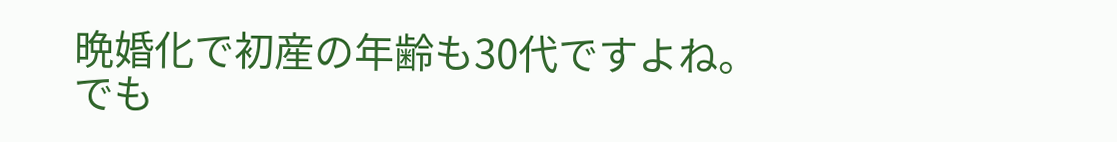晩婚化で初産の年齢も30代ですよね。
でも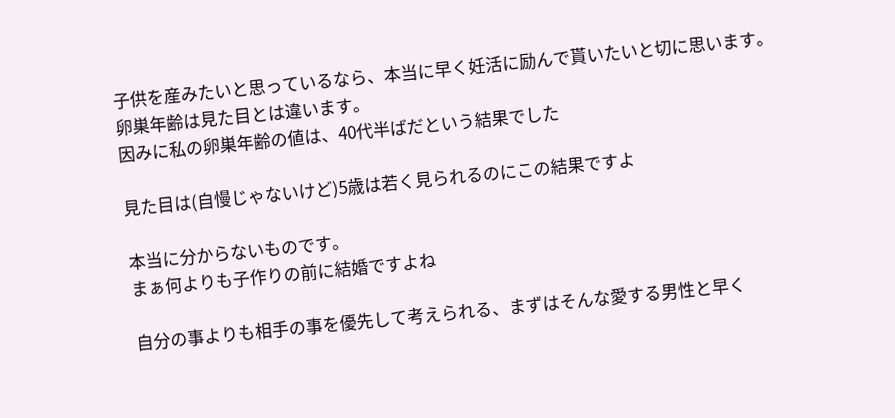子供を産みたいと思っているなら、本当に早く妊活に励んで貰いたいと切に思います。
卵巣年齢は見た目とは違います。
因みに私の卵巣年齢の値は、40代半ばだという結果でした

見た目は(自慢じゃないけど)5歳は若く見られるのにこの結果ですよ

本当に分からないものです。
まぁ何よりも子作りの前に結婚ですよね

自分の事よりも相手の事を優先して考えられる、まずはそんな愛する男性と早く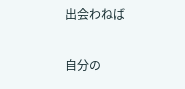出会わねば

自分の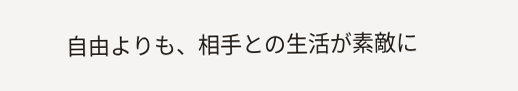自由よりも、相手との生活が素敵に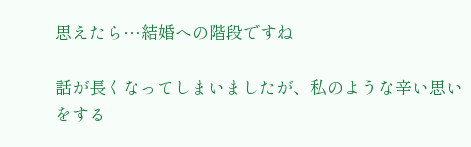思えたら…結婚への階段ですね

話が長くなってしまいましたが、私のような辛い思いをする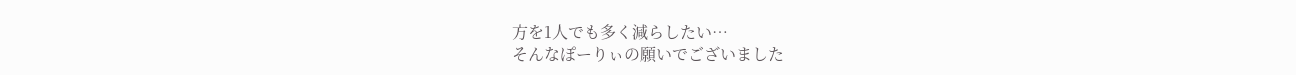方を1人でも多く減らしたい…
そんなぽーりぃの願いでございました